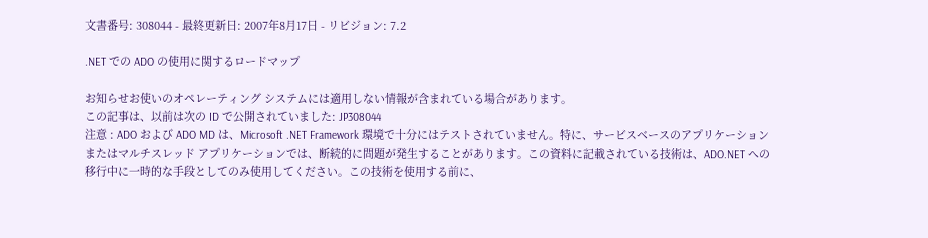文書番号: 308044 - 最終更新日: 2007年8月17日 - リビジョン: 7.2

.NET での ADO の使用に関するロードマップ

お知らせお使いのオペレーティング システムには適用しない情報が含まれている場合があります。
この記事は、以前は次の ID で公開されていました: JP308044
注意 : ADO および ADO MD は、Microsoft .NET Framework 環境で十分にはテストされていません。特に、サービスベースのアプリケーションまたはマルチスレッド アプリケーションでは、断続的に問題が発生することがあります。この資料に記載されている技術は、ADO.NET への移行中に一時的な手段としてのみ使用してください。この技術を使用する前に、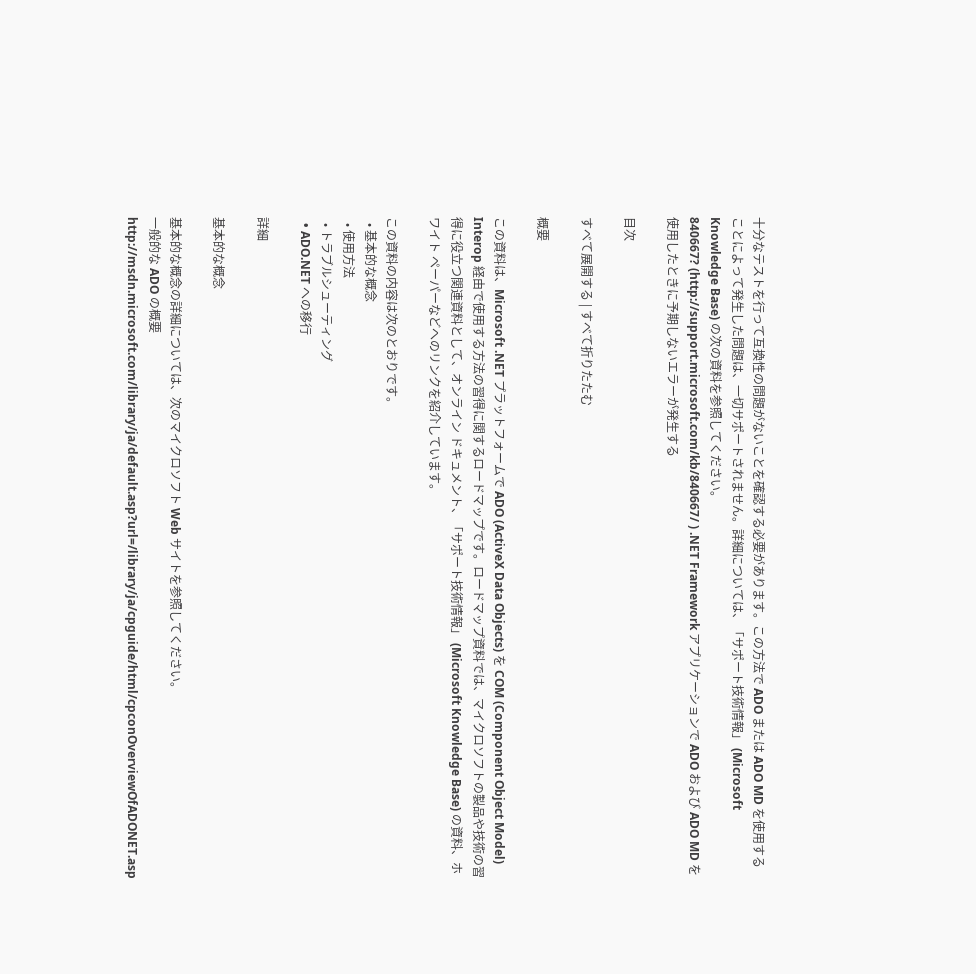十分なテストを行って互換性の問題がないことを確認する必要があります。この方法で ADO または ADO MD を使用することによって発生した問題は、一切サポートされません。詳細については、「サポート技術情報」 (Microsoft Knowledge Base) の次の資料を参照してください。
840667? (http://support.microsoft.com/kb/840667/ ) .NET Framework アプリケーションで ADO および ADO MD を使用したときに予期しないエラーが発生する

目次

すべて展開する | すべて折りたたむ

概要

この資料は、Microsoft .NET プラットフォームで ADO (ActiveX Data Objects) を COM (Component Object Model) Interop 経由で使用する方法の習得に関するロードマップです。ロードマップ資料では、マイクロソフトの製品や技術の習得に役立つ関連資料として、オンライン ドキュメント、「サポート技術情報」 (Microsoft Knowledge Base) の資料、ホワイト ペーパーなどへのリンクを紹介しています。

この資料の内容は次のとおりです。
  • 基本的な概念
  • 使用方法
  • トラブルシューティング
  • ADO.NET への移行

詳細

基本的な概念

基本的な概念の詳細については、次のマイクロソフト Web サイトを参照してください。
一般的な ADO の概要
http://msdn.microsoft.com/library/ja/default.asp?url=/library/ja/cpguide/html/cpconOverviewOfADONET.asp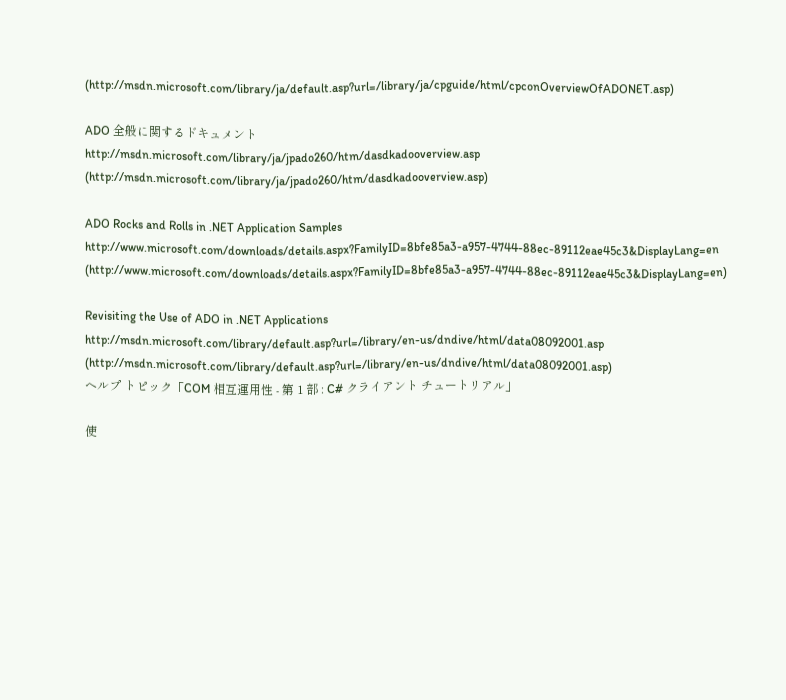(http://msdn.microsoft.com/library/ja/default.asp?url=/library/ja/cpguide/html/cpconOverviewOfADONET.asp)

ADO 全般に関するドキュメント
http://msdn.microsoft.com/library/ja/jpado260/htm/dasdkadooverview.asp (http://msdn.microsoft.com/library/ja/jpado260/htm/dasdkadooverview.asp)

ADO Rocks and Rolls in .NET Application Samples
http://www.microsoft.com/downloads/details.aspx?FamilyID=8bfe85a3-a957-4744-88ec-89112eae45c3&DisplayLang=en (http://www.microsoft.com/downloads/details.aspx?FamilyID=8bfe85a3-a957-4744-88ec-89112eae45c3&DisplayLang=en)

Revisiting the Use of ADO in .NET Applications
http://msdn.microsoft.com/library/default.asp?url=/library/en-us/dndive/html/data08092001.asp (http://msdn.microsoft.com/library/default.asp?url=/library/en-us/dndive/html/data08092001.asp)
ヘルプ トピック「COM 相互運用性 - 第 1 部 : C# クライアント チュートリアル」

使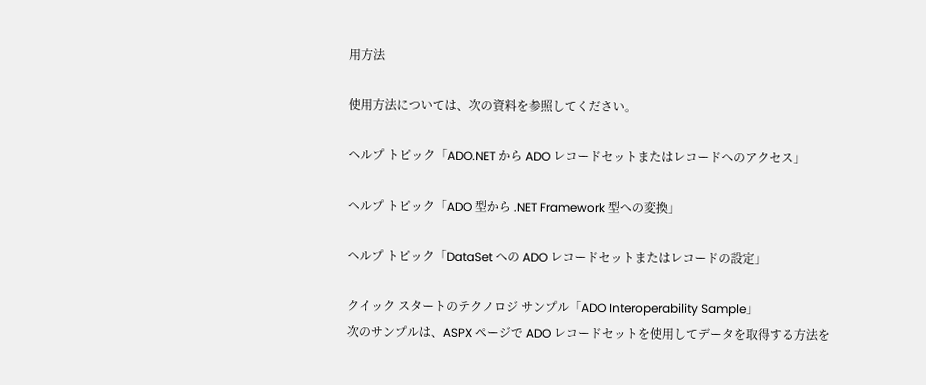用方法

使用方法については、次の資料を参照してください。

ヘルプ トピック「ADO.NET から ADO レコードセットまたはレコードへのアクセス」

ヘルプ トピック「ADO 型から .NET Framework 型への変換」

ヘルプ トピック「DataSet への ADO レコードセットまたはレコードの設定」

クイック スタートのテクノロジ サンプル「ADO Interoperability Sample」
次のサンプルは、ASPX ページで ADO レコードセットを使用してデータを取得する方法を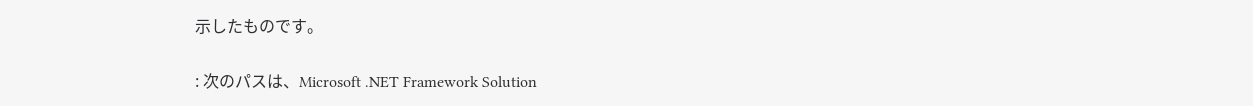示したものです。

: 次のパスは、Microsoft .NET Framework Solution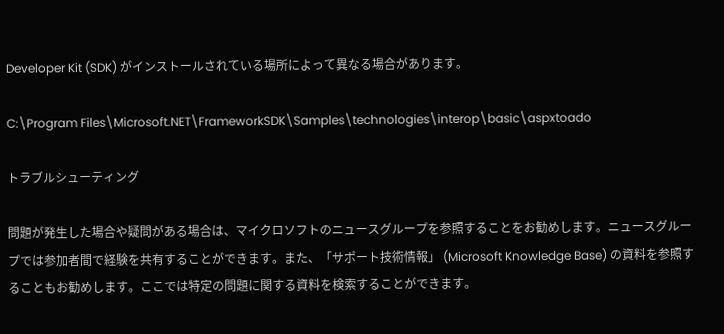Developer Kit (SDK) がインストールされている場所によって異なる場合があります。

C:\Program Files\Microsoft.NET\FrameworkSDK\Samples\technologies\interop\basic\aspxtoado

トラブルシューティング

問題が発生した場合や疑問がある場合は、マイクロソフトのニュースグループを参照することをお勧めします。ニュースグループでは参加者間で経験を共有することができます。また、「サポート技術情報」 (Microsoft Knowledge Base) の資料を参照することもお勧めします。ここでは特定の問題に関する資料を検索することができます。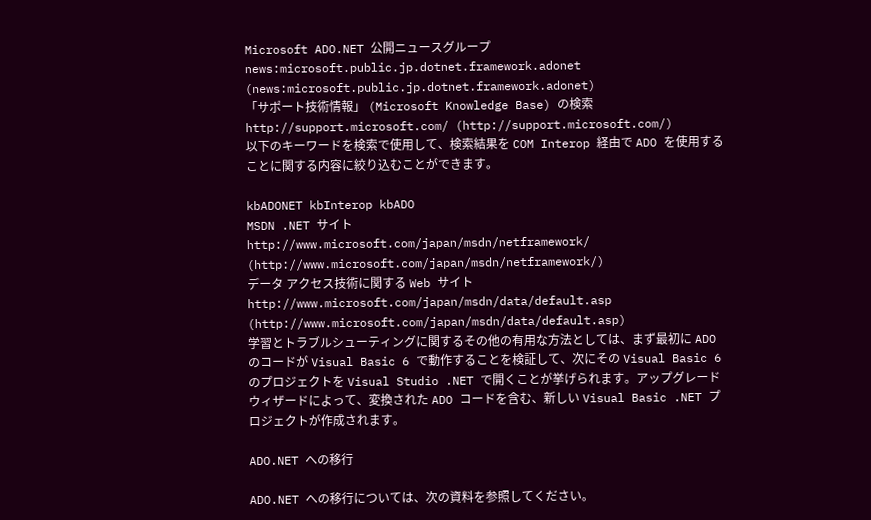Microsoft ADO.NET 公開ニュースグループ
news:microsoft.public.jp.dotnet.framework.adonet (news:microsoft.public.jp.dotnet.framework.adonet)
「サポート技術情報」 (Microsoft Knowledge Base) の検索
http://support.microsoft.com/ (http://support.microsoft.com/)
以下のキーワードを検索で使用して、検索結果を COM Interop 経由で ADO を使用することに関する内容に絞り込むことができます。

kbADONET kbInterop kbADO
MSDN .NET サイト
http://www.microsoft.com/japan/msdn/netframework/ (http://www.microsoft.com/japan/msdn/netframework/)
データ アクセス技術に関する Web サイト
http://www.microsoft.com/japan/msdn/data/default.asp (http://www.microsoft.com/japan/msdn/data/default.asp)
学習とトラブルシューティングに関するその他の有用な方法としては、まず最初に ADO のコードが Visual Basic 6 で動作することを検証して、次にその Visual Basic 6 のプロジェクトを Visual Studio .NET で開くことが挙げられます。アップグレード ウィザードによって、変換された ADO コードを含む、新しい Visual Basic .NET プロジェクトが作成されます。

ADO.NET への移行

ADO.NET への移行については、次の資料を参照してください。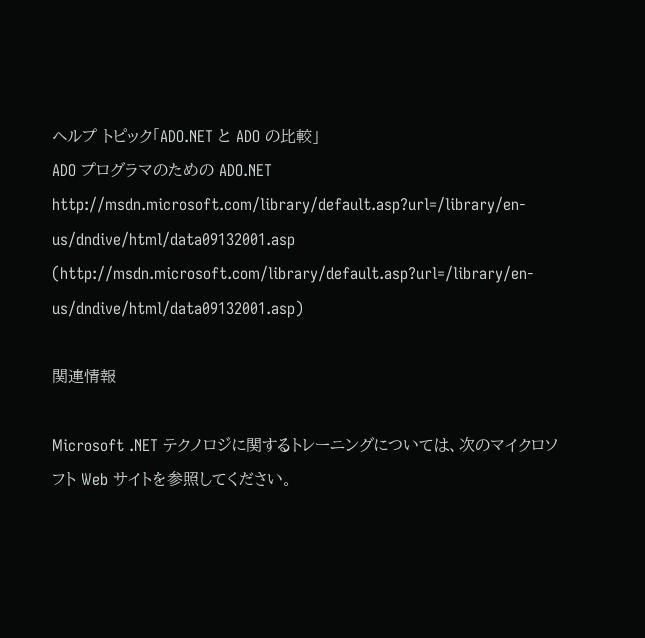ヘルプ トピック「ADO.NET と ADO の比較」
ADO プログラマのための ADO.NET
http://msdn.microsoft.com/library/default.asp?url=/library/en-us/dndive/html/data09132001.asp (http://msdn.microsoft.com/library/default.asp?url=/library/en-us/dndive/html/data09132001.asp)

関連情報

Microsoft .NET テクノロジに関するトレーニングについては、次のマイクロソフト Web サイトを参照してください。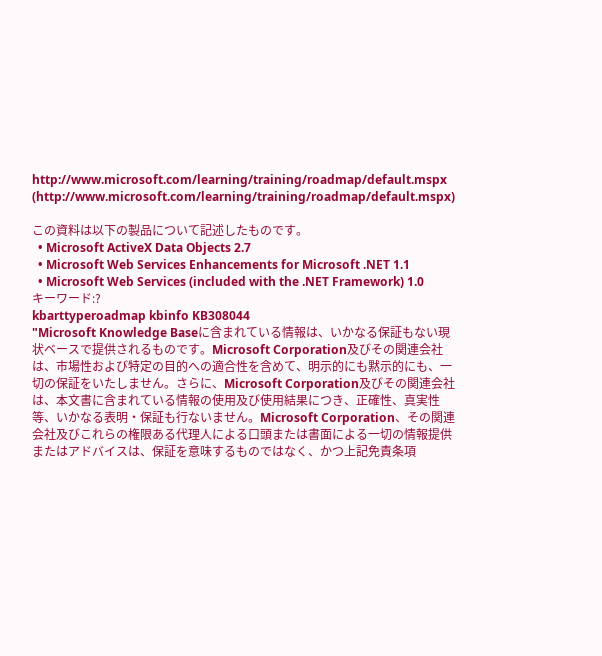http://www.microsoft.com/learning/training/roadmap/default.mspx (http://www.microsoft.com/learning/training/roadmap/default.mspx)

この資料は以下の製品について記述したものです。
  • Microsoft ActiveX Data Objects 2.7
  • Microsoft Web Services Enhancements for Microsoft .NET 1.1
  • Microsoft Web Services (included with the .NET Framework) 1.0
キーワード:?
kbarttyperoadmap kbinfo KB308044
"Microsoft Knowledge Baseに含まれている情報は、いかなる保証もない現状ベースで提供されるものです。Microsoft Corporation及びその関連会社は、市場性および特定の目的への適合性を含めて、明示的にも黙示的にも、一切の保証をいたしません。さらに、Microsoft Corporation及びその関連会社は、本文書に含まれている情報の使用及び使用結果につき、正確性、真実性等、いかなる表明・保証も行ないません。Microsoft Corporation、その関連会社及びこれらの権限ある代理人による口頭または書面による一切の情報提供またはアドバイスは、保証を意味するものではなく、かつ上記免責条項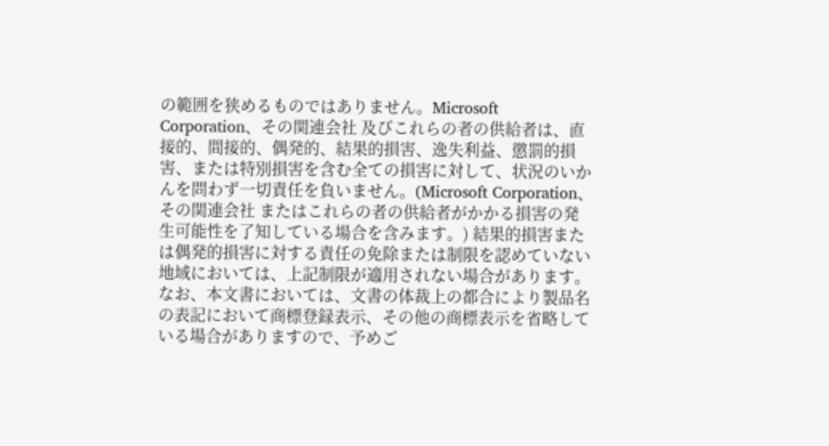の範囲を狭めるものではありません。Microsoft Corporation、その関連会社 及びこれらの者の供給者は、直接的、間接的、偶発的、結果的損害、逸失利益、懲罰的損害、または特別損害を含む全ての損害に対して、状況のいかんを問わず一切責任を負いません。(Microsoft Corporation、その関連会社 またはこれらの者の供給者がかかる損害の発生可能性を了知している場合を含みます。) 結果的損害または偶発的損害に対する責任の免除または制限を認めていない地域においては、上記制限が適用されない場合があります。なお、本文書においては、文書の体裁上の都合により製品名の表記において商標登録表示、その他の商標表示を省略している場合がありますので、予めご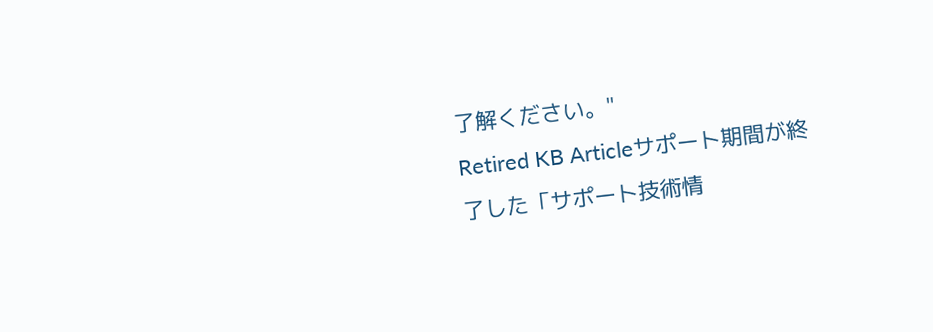了解ください。"
Retired KB Articleサポート期間が終了した「サポート技術情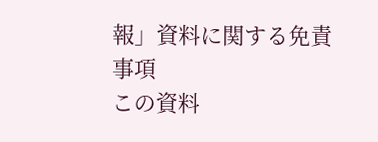報」資料に関する免責事項
この資料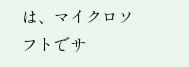は、マイクロソフトでサ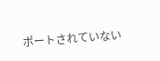ポートされていない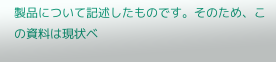製品について記述したものです。そのため、この資料は現状ベ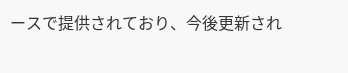ースで提供されており、今後更新され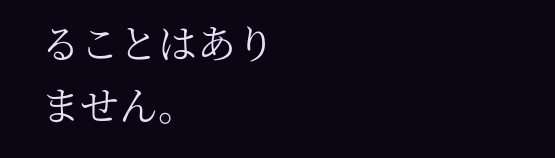ることはありません。